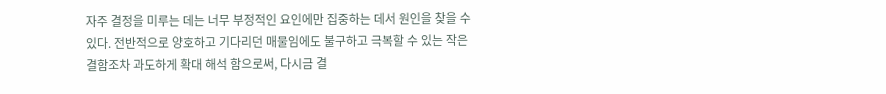자주 결정을 미루는 데는 너무 부정적인 요인에만 집중하는 데서 원인을 찾을 수 있다. 전반적으로 양호하고 기다리던 매물임에도 불구하고 극복할 수 있는 작은 결함조차 과도하게 확대 해석 함으로써, 다시금 결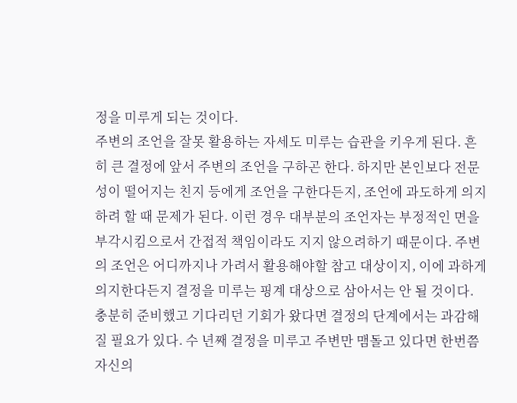정을 미루게 되는 것이다.
주변의 조언을 잘못 활용하는 자세도 미루는 습관을 키우게 된다. 흔히 큰 결정에 앞서 주변의 조언을 구하곤 한다. 하지만 본인보다 전문성이 떨어지는 친지 등에게 조언을 구한다든지, 조언에 과도하게 의지하려 할 때 문제가 된다. 이런 경우 대부분의 조언자는 부정적인 면을 부각시킴으로서 간접적 책임이라도 지지 않으려하기 때문이다. 주변의 조언은 어디까지나 가려서 활용해야할 참고 대상이지, 이에 과하게 의지한다든지 결정을 미루는 핑계 대상으로 삼아서는 안 될 것이다.
충분히 준비했고 기다리던 기회가 왔다면 결정의 단계에서는 과감해질 필요가 있다. 수 년째 결정을 미루고 주변만 맴돌고 있다면 한번쯤 자신의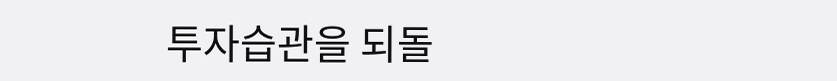투자습관을 되돌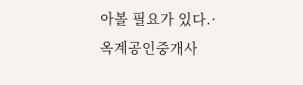아볼 필요가 있다.·옥계공인중개사